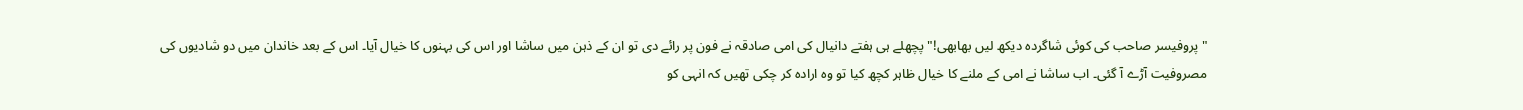" پروفیسر صاحب کی کوئی شاگردہ دیکھ لیں بھابھی!" پچھلے ہی ہفتے دانیال کی امی صادقہ نے فون پر رائے دی تو ان کے ذہن میں ساشا اور اس کی بہنوں کا خیال آیا۔ اس کے بعد خاندان میں دو شادیوں کی مصروفیت آڑے آ گئی۔ اب ساشا نے امی کے ملنے کا خیال ظاہر کچھ کیا تو وہ ارادہ کر چکی تھیں کہ انہی کو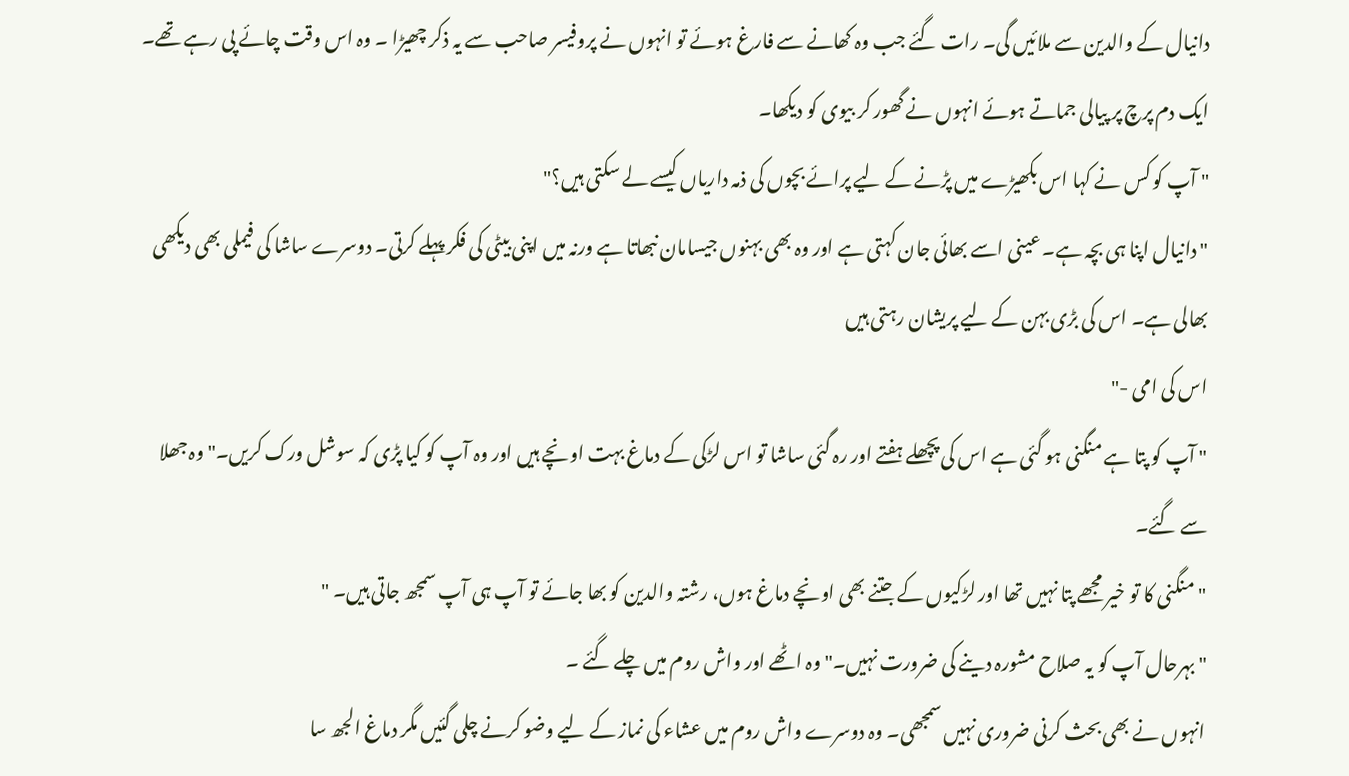دانیال کے والدین سے ملائیں گی۔ رات گئے جب وہ کھانے سے فارغ ہوئے تو انہوں نے پروفیسر صاحب سے یہ ذکر چھیڑا ۔ وہ اس وقت چائے پی رہے تھے۔ ایک دم پرچ پر پیالی جماتے ہوئے انہوں نے گھور کر بیوی کو دیکھا۔
" آپ کو کس نے کہا اس بکھیڑے میں پڑنے کے لیے پرائے بچوں کی ذمہ داریاں کیسے لے سکتی ہیں؟"
" دانیال اپنا ہی بچہ ہے۔ عینی اسے بھائی جان کہتی ہے اور وہ بھی بہنوں جیسامان نبھاتا ہے ورنہ میں اپنی بیٹی کی فکر پہلے کرتی۔ دوسرے ساشا کی فیملی بھی دیکھی بھالی ہے۔ اس کی بڑی بہن کے لیے پریشان رہتی ہیں
اس کی امی -"
" آپ کو پتا ہے منگنی ہو گئی ہے اس کی پچھلے ہفتے اور رہ گئی ساشا تو اس لڑکی کے دماغ بہت اونچے ہیں اور وہ آپ کو کیا پڑی کہ سوشل ورک کریں۔" وہ جھلا سے گئے۔
" منگنی کا تو خیر مجھے پتا نہیں تھا اور لڑکیوں کے جتنے بھی اونچے دماغ ہوں، رشتہ والدین کو بھا جائے تو آپ ہی آپ سمجھ جاتی ہیں۔ "
" بہرحال آپ کو یہ صلاح مشورہ دینے کی ضرورت نہیں۔" وہ اٹھے اور واش روم میں چلے گئے ۔
انہوں نے بھی بحث کرنی ضروری نہیں سمجھی۔ وہ دوسرے واش روم میں عشاء کی نماز کے لیے وضو کرنے چلی گئیں مگر دماغ الجھ سا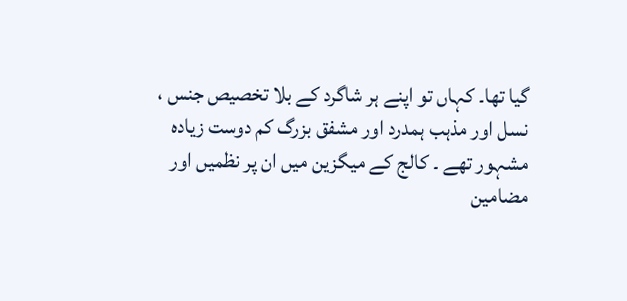گیا تھا۔ کہاں تو اپنے ہر شاگرد کے بلا تخصیص جنس ، نسل اور مذہب ہمدرد اور مشفق بزرگ کم دوست زیادہ مشہور تھے ۔ کالج کے میگزین میں ان پر نظمیں اور مضامین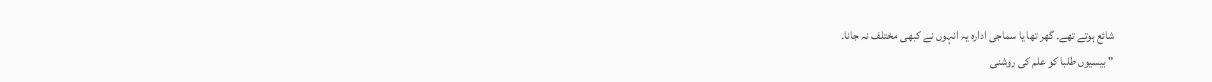شائع ہوتے تھے۔ گھر تھا یا سماجی ادارہ یہ انہوں نے کبھی مختلف نہ جانا۔
" بیسیوں طلبا کو علم کی روشنی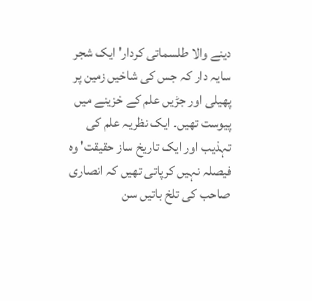دینے والا طلسماتی کردار' ایک شجر سایہ دار کہ جس کی شاخیں زمین پر پھیلی اور جڑیں علم کے خزینے میں پیوست تھیں۔ ایک نظریہ علم کی تہذیب اور ایک تاریخ ساز حقیقت' وہ فیصلہ نہیں کرپاتی تھیں کہ انصاری صاحب کی تلخ باتیں سن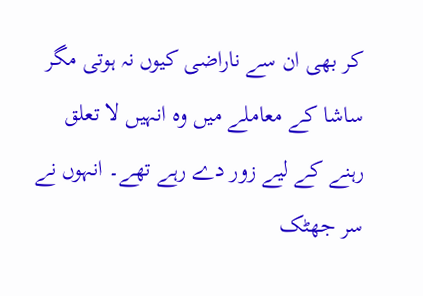کر بھی ان سے ناراضی کیوں نہ ہوتی مگر ساشا کے معاملے میں وہ انہیں لا تعلق رہنے کے لیے زور دے رہے تھے۔ انہوں نے سر جھٹک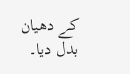کے دھیان بدل دیا۔